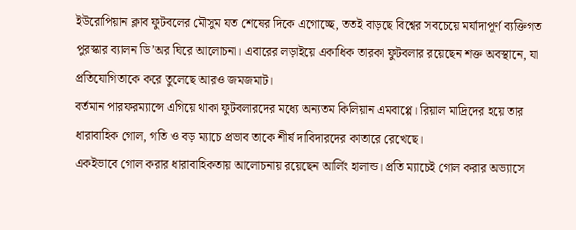ইউরোপিয়ান ক্লাব ফুটবলের মৌসুম যত শেষের দিকে এগোচ্ছে, ততই বাড়ছে বিশ্বের সবচেয়ে মর্যাদাপূর্ণ ব্যক্তিগত পুরস্কার ব্যালন ডি’অর ঘিরে আলোচনা। এবারের লড়াইয়ে একাধিক তারকা ফুটবলার রয়েছেন শক্ত অবস্থানে, যা প্রতিযোগিতাকে করে তুলেছে আরও জমজমাট।
বর্তমান পারফরম্যান্সে এগিয়ে থাকা ফুটবলারদের মধ্যে অন্যতম কিলিয়ান এমবাপ্পে। রিয়াল মাদ্রিদের হয়ে তার ধারাবাহিক গোল, গতি ও বড় ম্যাচে প্রভাব তাকে শীর্ষ দাবিদারদের কাতারে রেখেছে।
একইভাবে গোল করার ধারাবাহিকতায় আলোচনায় রয়েছেন আর্লিং হালান্ড। প্রতি ম্যাচেই গোল করার অভ্যাসে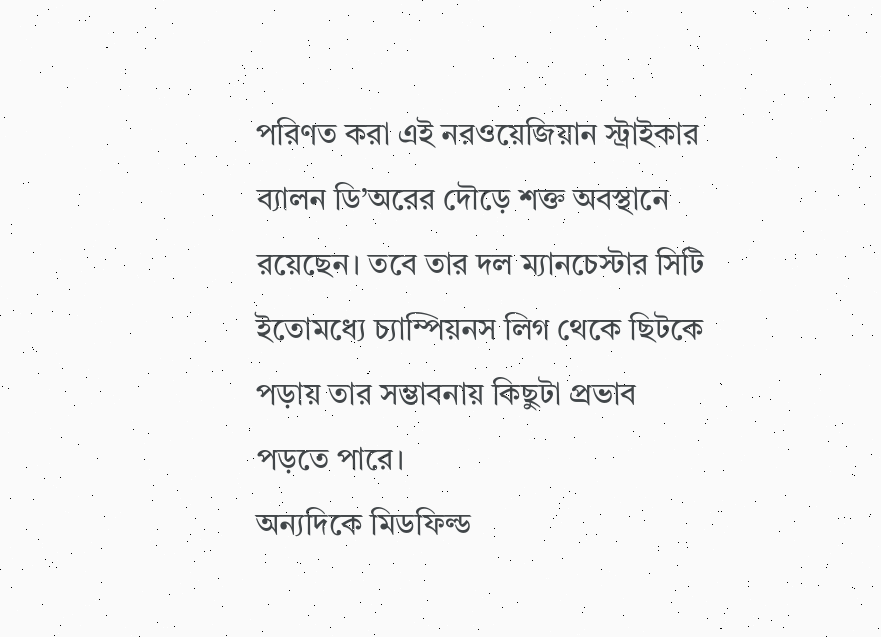পরিণত করা এই নরওয়েজিয়ান স্ট্রাইকার ব্যালন ডি’অরের দৌড়ে শক্ত অবস্থানে রয়েছেন। তবে তার দল ম্যানচেস্টার সিটি ইতোমধ্যে চ্যাম্পিয়নস লিগ থেকে ছিটকে পড়ায় তার সম্ভাবনায় কিছুটা প্রভাব পড়তে পারে।
অন্যদিকে মিডফিল্ড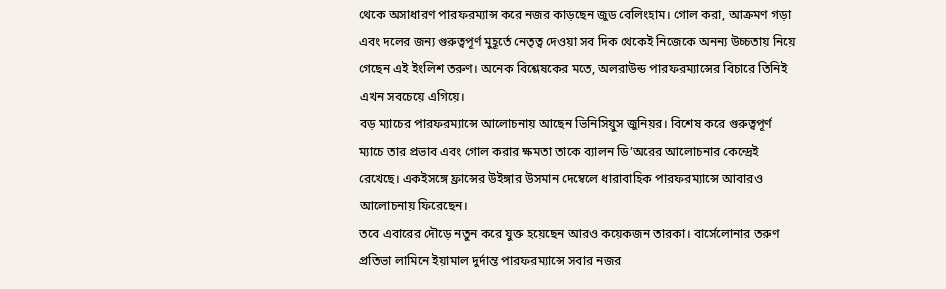থেকে অসাধারণ পারফরম্যান্স করে নজর কাড়ছেন জুড বেলিংহাম। গোল করা, আক্রমণ গড়া এবং দলের জন্য গুরুত্বপূর্ণ মুহূর্তে নেতৃত্ব দেওয়া সব দিক থেকেই নিজেকে অনন্য উচ্চতায় নিয়ে গেছেন এই ইংলিশ তরুণ। অনেক বিশ্লেষকের মতে, অলরাউন্ড পারফরম্যান্সের বিচারে তিনিই এখন সবচেয়ে এগিয়ে।
বড় ম্যাচের পারফরম্যান্সে আলোচনায় আছেন ভিনিসিয়ুস জুনিয়র। বিশেষ করে গুরুত্বপূর্ণ ম্যাচে তার প্রভাব এবং গোল করার ক্ষমতা তাকে ব্যালন ডি’অরের আলোচনার কেন্দ্রেই রেখেছে। একইসঙ্গে ফ্রান্সের উইঙ্গার উসমান দেম্বেলে ধারাবাহিক পারফরম্যান্সে আবারও আলোচনায় ফিরেছেন।
তবে এবারের দৌড়ে নতুন করে যুক্ত হয়েছেন আরও কয়েকজন তারকা। বার্সেলোনার তরুণ প্রতিভা লামিনে ইয়ামাল দুর্দান্ত পারফরম্যান্সে সবার নজর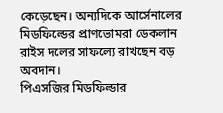কেড়েছেন। অন্যদিকে আর্সেনালের মিডফিল্ডের প্রাণভোমরা ডেকলান রাইস দলের সাফল্যে রাখছেন বড় অবদান।
পিএসজির মিডফিল্ডার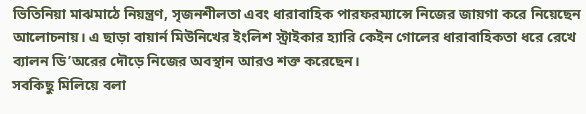ভিতিনিয়া মাঝমাঠে নিয়ন্ত্রণ, সৃজনশীলতা এবং ধারাবাহিক পারফরম্যান্সে নিজের জায়গা করে নিয়েছেন আলোচনায়। এ ছাড়া বায়ার্ন মিউনিখের ইংলিশ স্ট্রাইকার হ্যারি কেইন গোলের ধারাবাহিকতা ধরে রেখে ব্যালন ডি’অরের দৌড়ে নিজের অবস্থান আরও শক্ত করেছেন।
সবকিছু মিলিয়ে বলা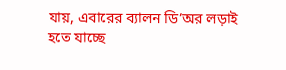যায়, এবারের ব্যালন ডি’অর লড়াই হতে যাচ্ছে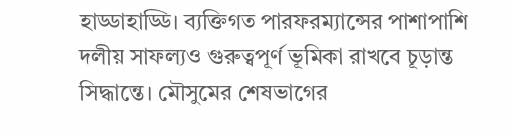হাড্ডাহাড্ডি। ব্যক্তিগত পারফরম্যান্সের পাশাপাশি দলীয় সাফল্যও গুরুত্বপূর্ণ ভূমিকা রাখবে চূড়ান্ত সিদ্ধান্তে। মৌসুমের শেষভাগের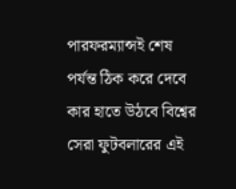পারফরম্যান্সই শেষ পর্যন্ত ঠিক করে দেবে কার হাতে উঠবে বিশ্বের সেরা ফুটবলারের এই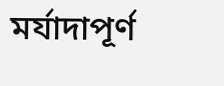মর্যাদাপূর্ণ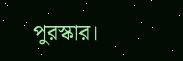পুরস্কার।